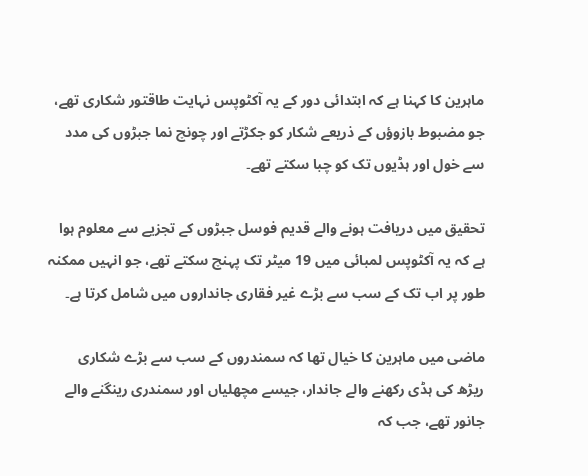ماہرین کا کہنا ہے کہ ابتدائی دور کے یہ آکٹوپس نہایت طاقتور شکاری تھے، جو مضبوط بازوؤں کے ذریعے شکار کو جکڑتے اور چونچ نما جبڑوں کی مدد سے خول اور ہڈیوں تک کو چبا سکتے تھے۔

تحقیق میں دریافت ہونے والے قدیم فوسل جبڑوں کے تجزیے سے معلوم ہوا ہے کہ یہ آکٹوپس لمبائی میں 19 میٹر تک پہنچ سکتے تھے، جو انہیں ممکنہ طور پر اب تک کے سب سے بڑے غیر فقاری جانداروں میں شامل کرتا ہے۔

ماضی میں ماہرین کا خیال تھا کہ سمندروں کے سب سے بڑے شکاری ریڑھ کی ہڈی رکھنے والے جاندار، جیسے مچھلیاں اور سمندری رینگنے والے جانور تھے، جب کہ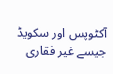آکٹوپس اور سکویڈ جیسے غیر فقاری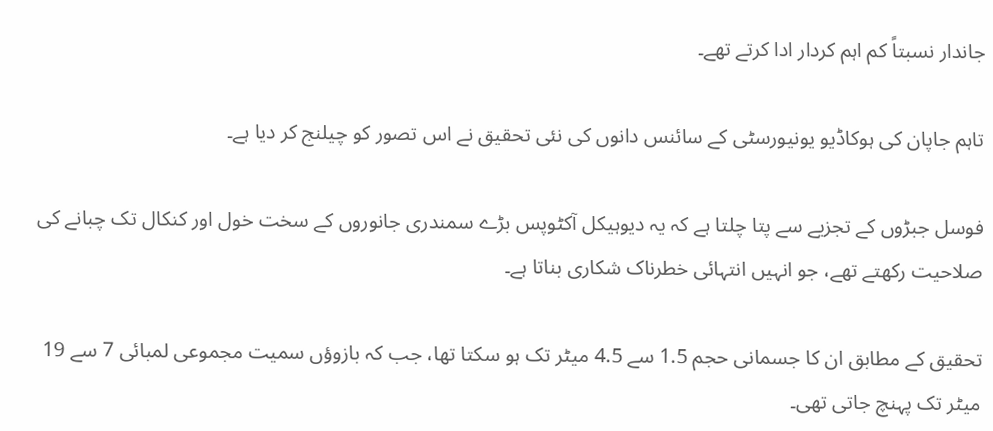جاندار نسبتاً کم اہم کردار ادا کرتے تھے۔

تاہم جاپان کی ہوکاڈیو یونیورسٹی کے سائنس دانوں کی نئی تحقیق نے اس تصور کو چیلنج کر دیا ہے۔

فوسل جبڑوں کے تجزیے سے پتا چلتا ہے کہ یہ دیوہیکل آکٹوپس بڑے سمندری جانوروں کے سخت خول اور کنکال تک چبانے کی صلاحیت رکھتے تھے، جو انہیں انتہائی خطرناک شکاری بناتا ہے۔

تحقیق کے مطابق ان کا جسمانی حجم 1.5 سے 4.5 میٹر تک ہو سکتا تھا، جب کہ بازوؤں سمیت مجموعی لمبائی 7 سے 19 میٹر تک پہنچ جاتی تھی۔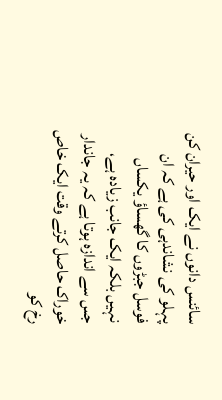سائنس دانوں نے ایک اور حیران کن پہلو کی نشاندہی کی ہے کہ ان فوسل جبڑوں کا گھساؤ یکساں نہیں بلکہ ایک جانب زیادہ ہے، جس سے اندازہ ہوتا ہے کہ یہ جاندار خوراک حاصل کرتے وقت ایک خاص رخ کو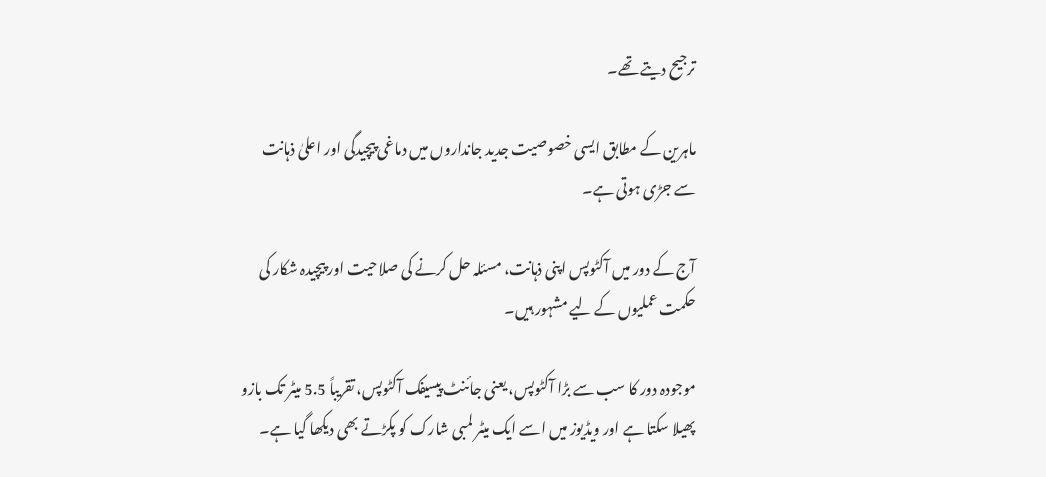ترجیح دیتے تھے۔

ماہرین کے مطابق ایسی خصوصیت جدید جانداروں میں دماغی پیچیدگی اور اعلیٰ ذہانت سے جڑی ہوتی ہے۔

آج کے دور میں آکٹوپس اپنی ذہانت، مسئلہ حل کرنے کی صلاحیت اور پیچیدہ شکار کی حکمت عملیوں کے لیے مشہور ہیں۔

موجودہ دور کا سب سے بڑا آکٹوپس، یعنی جائنٹ پیسیفک آکٹوپس، تقریباً 5.5 میٹر تک بازو پھیلا سکتا ہے اور ویڈیوز میں اسے ایک میٹر لمبی شارک کو پکڑتے بھی دیکھا گیا ہے۔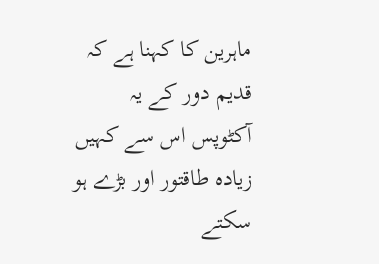ماہرین کا کہنا ہے کہ قدیم دور کے یہ آکٹوپس اس سے کہیں زیادہ طاقتور اور بڑے ہو سکتے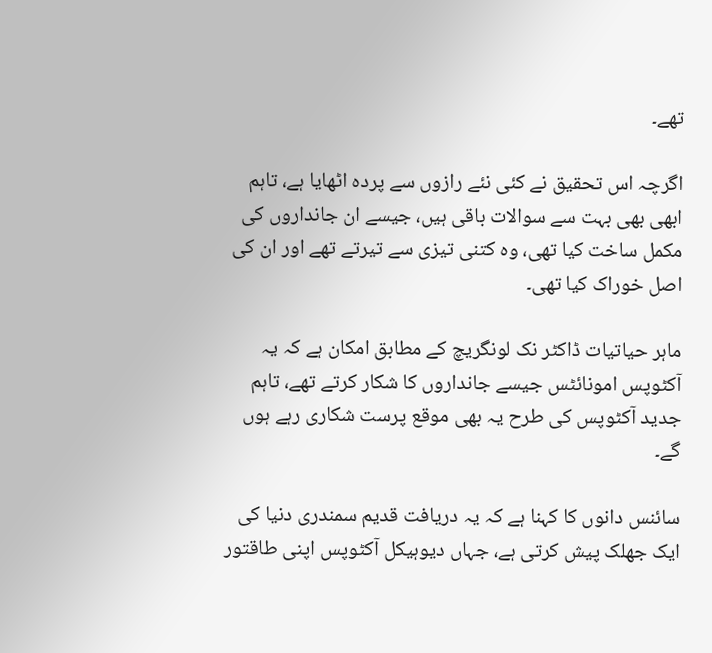تھے۔

اگرچہ اس تحقیق نے کئی نئے رازوں سے پردہ اٹھایا ہے، تاہم ابھی بھی بہت سے سوالات باقی ہیں، جیسے ان جانداروں کی مکمل ساخت کیا تھی، وہ کتنی تیزی سے تیرتے تھے اور ان کی اصل خوراک کیا تھی۔

ماہر حیاتیات ڈاکٹر نک لونگریچ کے مطابق امکان ہے کہ یہ آکٹوپس امونائٹس جیسے جانداروں کا شکار کرتے تھے، تاہم جدید آکٹوپس کی طرح یہ بھی موقع پرست شکاری رہے ہوں گے۔

سائنس دانوں کا کہنا ہے کہ یہ دریافت قدیم سمندری دنیا کی ایک جھلک پیش کرتی ہے، جہاں دیوہیکل آکٹوپس اپنی طاقتور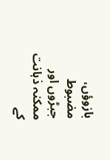بازوؤں، مضبوط جبڑوں اور ممکنہ ذہانت کے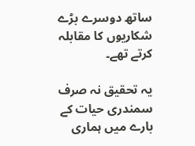ساتھ دوسرے بڑے شکاریوں کا مقابلہ کرتے تھے۔

یہ تحقیق نہ صرف سمندری حیات کے بارے میں ہماری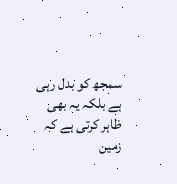سمجھ کو بدل رہی ہے بلکہ یہ بھی ظاہر کرتی ہے کہ زمین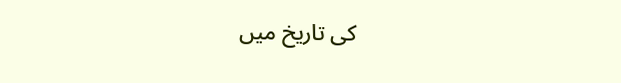کی تاریخ میں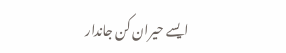ایسے حیران کن جاندار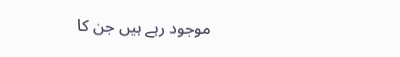موجود رہے ہیں جن کا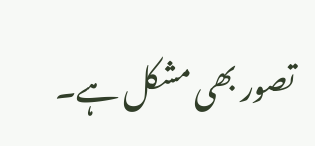تصور بھی مشکل ہے۔